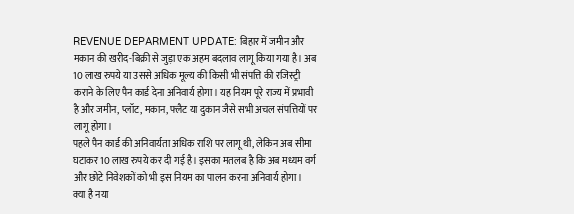REVENUE DEPARMENT UPDATE: बिहार में जमीन और मकान की खरीद-बिक्री से जुड़ा एक अहम बदलाव लागू किया गया है। अब 10 लाख रुपये या उससे अधिक मूल्य की किसी भी संपत्ति की रजिस्ट्री कराने के लिए पैन कार्ड देना अनिवार्य होगा। यह नियम पूरे राज्य में प्रभावी है और जमीन, प्लॉट, मकान, फ्लैट या दुकान जैसे सभी अचल संपत्तियों पर लागू होगा।
पहले पैन कार्ड की अनिवार्यता अधिक राशि पर लागू थी, लेकिन अब सीमा घटाकर 10 लाख रुपये कर दी गई है। इसका मतलब है कि अब मध्यम वर्ग और छोटे निवेशकों को भी इस नियम का पालन करना अनिवार्य होगा।
क्या है नया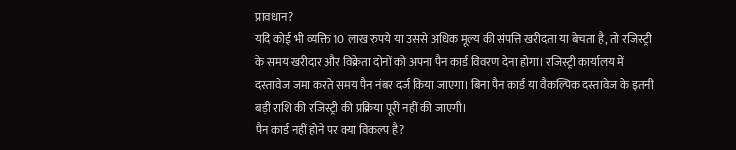प्रावधान?
यदि कोई भी व्यक्ति 10 लाख रुपये या उससे अधिक मूल्य की संपत्ति खरीदता या बेचता है, तो रजिस्ट्री के समय खरीदार और विक्रेता दोनों को अपना पैन कार्ड विवरण देना होगा। रजिस्ट्री कार्यालय में दस्तावेज जमा करते समय पैन नंबर दर्ज किया जाएगा। बिना पैन कार्ड या वैकल्पिक दस्तावेज के इतनी बड़ी राशि की रजिस्ट्री की प्रक्रिया पूरी नहीं की जाएगी।
पैन कार्ड नहीं होने पर क्या विकल्प है?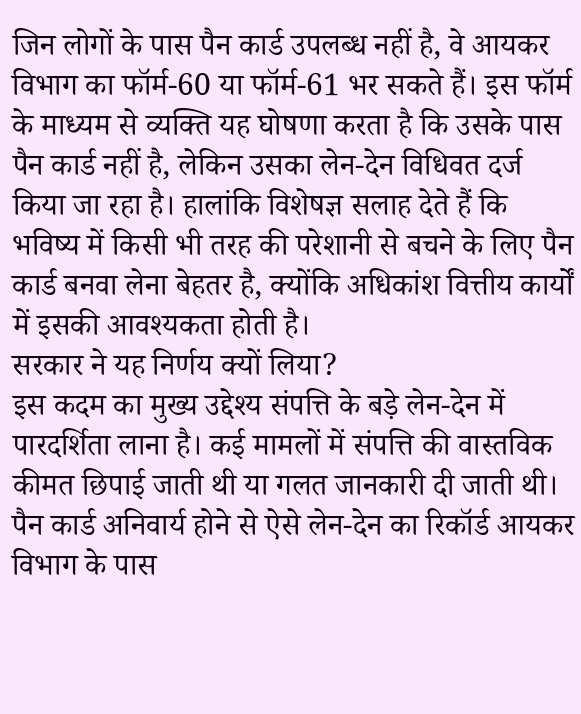जिन लोगों के पास पैन कार्ड उपलब्ध नहीं है, वे आयकर विभाग का फॉर्म-60 या फॉर्म-61 भर सकते हैं। इस फॉर्म के माध्यम से व्यक्ति यह घोषणा करता है कि उसके पास पैन कार्ड नहीं है, लेकिन उसका लेन-देन विधिवत दर्ज किया जा रहा है। हालांकि विशेषज्ञ सलाह देते हैं कि भविष्य में किसी भी तरह की परेशानी से बचने के लिए पैन कार्ड बनवा लेना बेहतर है, क्योंकि अधिकांश वित्तीय कार्यों में इसकी आवश्यकता होती है।
सरकार ने यह निर्णय क्यों लिया?
इस कदम का मुख्य उद्देश्य संपत्ति के बड़े लेन-देन में पारदर्शिता लाना है। कई मामलों में संपत्ति की वास्तविक कीमत छिपाई जाती थी या गलत जानकारी दी जाती थी। पैन कार्ड अनिवार्य होने से ऐसे लेन-देन का रिकॉर्ड आयकर विभाग के पास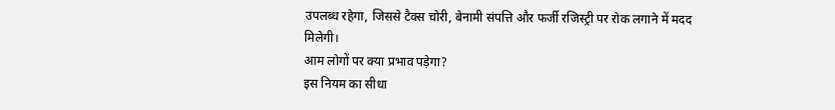उपलब्ध रहेगा, जिससे टैक्स चोरी, बेनामी संपत्ति और फर्जी रजिस्ट्री पर रोक लगाने में मदद मिलेगी।
आम लोगों पर क्या प्रभाव पड़ेगा?
इस नियम का सीधा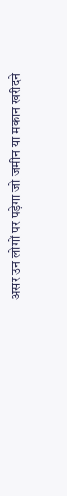असर उन लोगों पर पड़ेगा जो जमीन या मकान खरीदने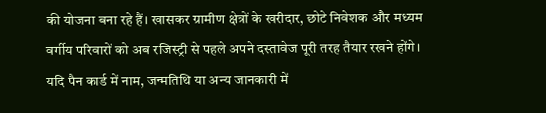की योजना बना रहे हैं। खासकर ग्रामीण क्षेत्रों के खरीदार, छोटे निवेशक और मध्यम वर्गीय परिवारों को अब रजिस्ट्री से पहले अपने दस्तावेज पूरी तरह तैयार रखने होंगे। यदि पैन कार्ड में नाम, जन्मतिथि या अन्य जानकारी में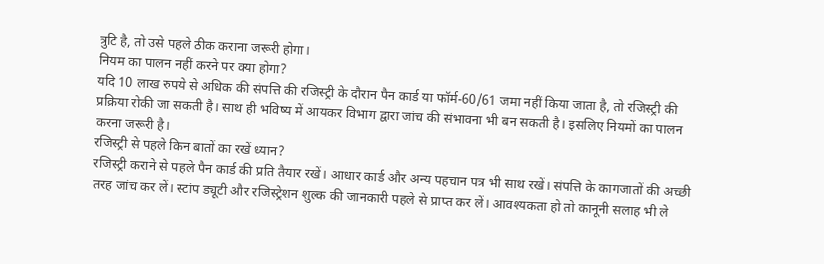त्रुटि है, तो उसे पहले ठीक कराना जरूरी होगा।
नियम का पालन नहीं करने पर क्या होगा?
यदि 10 लाख रुपये से अधिक की संपत्ति की रजिस्ट्री के दौरान पैन कार्ड या फॉर्म-60/61 जमा नहीं किया जाता है, तो रजिस्ट्री की प्रक्रिया रोकी जा सकती है। साथ ही भविष्य में आयकर विभाग द्वारा जांच की संभावना भी बन सकती है। इसलिए नियमों का पालन करना जरूरी है।
रजिस्ट्री से पहले किन बातों का रखें ध्यान?
रजिस्ट्री कराने से पहले पैन कार्ड की प्रति तैयार रखें। आधार कार्ड और अन्य पहचान पत्र भी साथ रखें। संपत्ति के कागजातों की अच्छी तरह जांच कर लें। स्टांप ड्यूटी और रजिस्ट्रेशन शुल्क की जानकारी पहले से प्राप्त कर लें। आवश्यकता हो तो कानूनी सलाह भी ले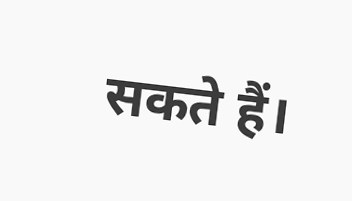सकते हैं।